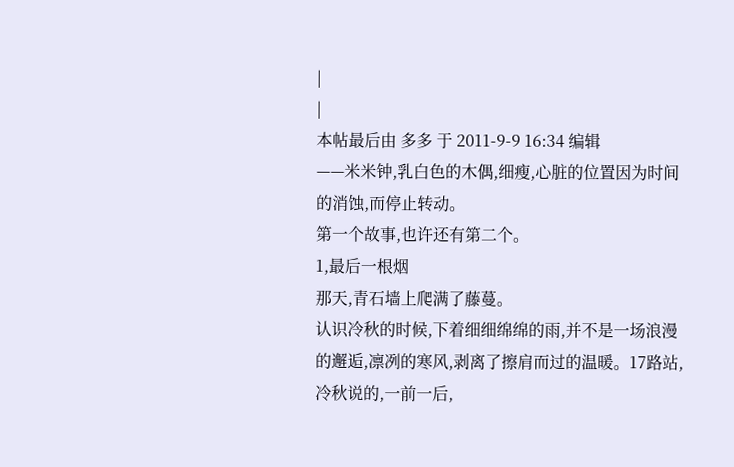|
|
本帖最后由 多多 于 2011-9-9 16:34 编辑
——米米钟,乳白色的木偶,细瘦,心脏的位置因为时间的消蚀,而停止转动。
第一个故事,也许还有第二个。
1,最后一根烟
那天,青石墙上爬满了藤蔓。
认识冷秋的时候,下着细细绵绵的雨,并不是一场浪漫的邂逅,凛冽的寒风,剥离了擦肩而过的温暖。17路站,冷秋说的,一前一后,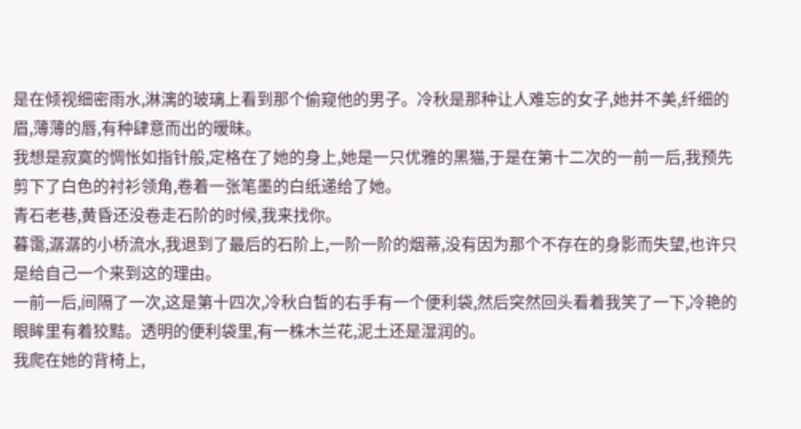是在倾视细密雨水,淋漓的玻璃上看到那个偷窥他的男子。冷秋是那种让人难忘的女子,她并不美,纤细的眉,薄薄的唇,有种肆意而出的暧昧。
我想是寂寞的惆怅如指针般,定格在了她的身上,她是一只优雅的黑猫,于是在第十二次的一前一后,我预先剪下了白色的衬衫领角,卷着一张笔墨的白纸递给了她。
青石老巷,黄昏还没卷走石阶的时候,我来找你。
暮霭,潺潺的小桥流水,我退到了最后的石阶上,一阶一阶的烟蒂,没有因为那个不存在的身影而失望,也许只是给自己一个来到这的理由。
一前一后,间隔了一次,这是第十四次,冷秋白皙的右手有一个便利袋,然后突然回头看着我笑了一下,冷艳的眼眸里有着狡黠。透明的便利袋里,有一株木兰花,泥土还是湿润的。
我爬在她的背椅上,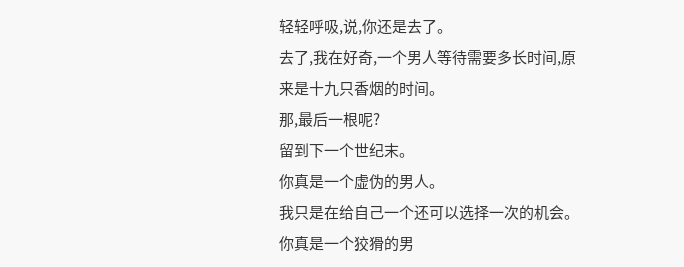轻轻呼吸,说,你还是去了。
去了,我在好奇,一个男人等待需要多长时间,原来是十九只香烟的时间。
那,最后一根呢?
留到下一个世纪末。
你真是一个虚伪的男人。
我只是在给自己一个还可以选择一次的机会。
你真是一个狡猾的男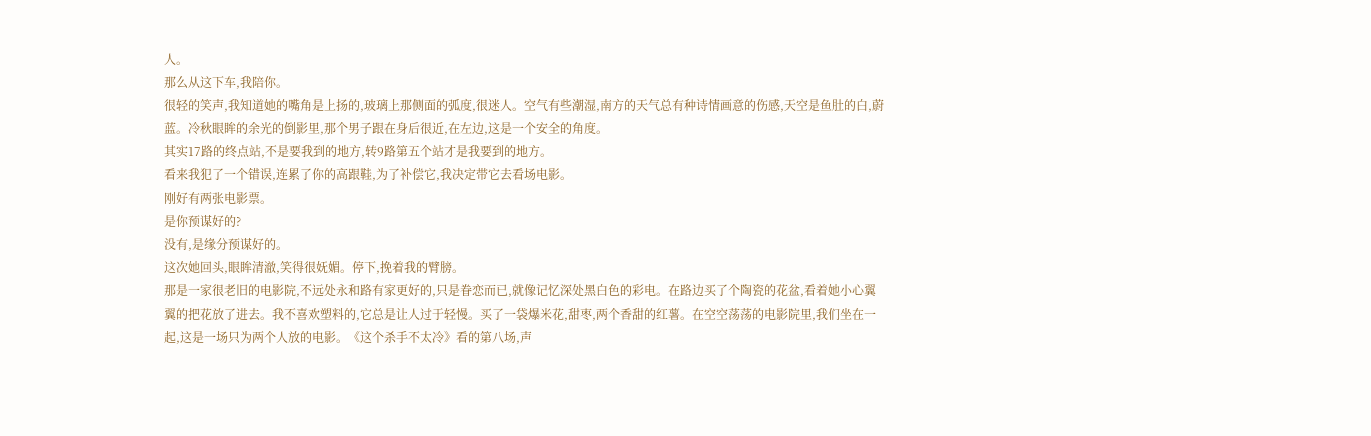人。
那么从这下车,我陪你。
很轻的笑声,我知道她的嘴角是上扬的,玻璃上那侧面的弧度,很迷人。空气有些潮湿,南方的天气总有种诗情画意的伤感,天空是鱼肚的白,蔚蓝。冷秋眼眸的余光的倒影里,那个男子跟在身后很近,在左边,这是一个安全的角度。
其实17路的终点站,不是要我到的地方,转9路第五个站才是我要到的地方。
看来我犯了一个错误,连累了你的高跟鞋,为了补偿它,我决定带它去看场电影。
刚好有两张电影票。
是你预谋好的?
没有,是缘分预谋好的。
这次她回头,眼眸清澈,笑得很妩媚。停下,挽着我的臂膀。
那是一家很老旧的电影院,不远处永和路有家更好的,只是眷恋而已,就像记忆深处黑白色的彩电。在路边买了个陶瓷的花盆,看着她小心翼翼的把花放了进去。我不喜欢塑料的,它总是让人过于轻慢。买了一袋爆米花,甜枣,两个香甜的红薯。在空空荡荡的电影院里,我们坐在一起,这是一场只为两个人放的电影。《这个杀手不太冷》看的第八场,声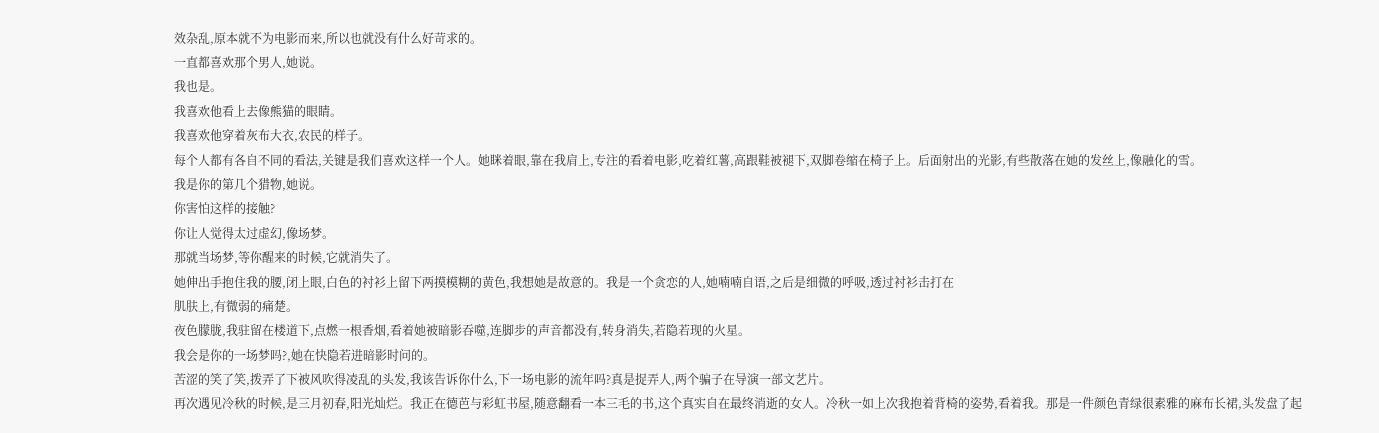效杂乱,原本就不为电影而来,所以也就没有什么好苛求的。
一直都喜欢那个男人,她说。
我也是。
我喜欢他看上去像熊猫的眼睛。
我喜欢他穿着灰布大衣,农民的样子。
每个人都有各自不同的看法,关键是我们喜欢这样一个人。她眯着眼,靠在我肩上,专注的看着电影,吃着红薯,高跟鞋被褪下,双脚卷缩在椅子上。后面射出的光影,有些散落在她的发丝上,像融化的雪。
我是你的第几个猎物,她说。
你害怕这样的接触?
你让人觉得太过虚幻,像场梦。
那就当场梦,等你醒来的时候,它就消失了。
她伸出手抱住我的腰,闭上眼,白色的衬衫上留下两摸模糊的黄色,我想她是故意的。我是一个贪恋的人,她喃喃自语,之后是细微的呼吸,透过衬衫击打在
肌肤上,有微弱的痛楚。
夜色朦胧,我驻留在楼道下,点燃一根香烟,看着她被暗影吞噬,连脚步的声音都没有,转身消失,若隐若现的火星。
我会是你的一场梦吗?,她在快隐若进暗影时问的。
苦涩的笑了笑,拨弄了下被风吹得凌乱的头发,我该告诉你什么,下一场电影的流年吗?真是捉弄人,两个骗子在导演一部文艺片。
再次遇见冷秋的时候,是三月初春,阳光灿烂。我正在德芭与彩虹书屋,随意翻看一本三毛的书,这个真实自在最终消逝的女人。冷秋一如上次我抱着背椅的姿势,看着我。那是一件颜色青绿很素雅的麻布长裙,头发盘了起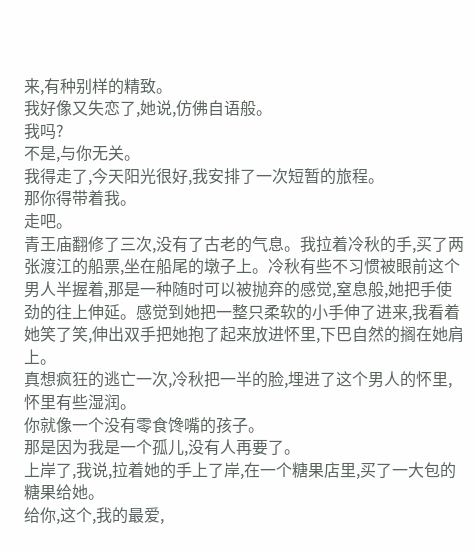来,有种别样的精致。
我好像又失恋了,她说,仿佛自语般。
我吗?
不是,与你无关。
我得走了,今天阳光很好,我安排了一次短暂的旅程。
那你得带着我。
走吧。
青王庙翻修了三次,没有了古老的气息。我拉着冷秋的手,买了两张渡江的船票,坐在船尾的墩子上。冷秋有些不习惯被眼前这个男人半握着,那是一种随时可以被抛弃的感觉,窒息般,她把手使劲的往上伸延。感觉到她把一整只柔软的小手伸了进来,我看着她笑了笑,伸出双手把她抱了起来放进怀里,下巴自然的搁在她肩上。
真想疯狂的逃亡一次,冷秋把一半的脸,埋进了这个男人的怀里,怀里有些湿润。
你就像一个没有零食馋嘴的孩子。
那是因为我是一个孤儿,没有人再要了。
上岸了,我说,拉着她的手上了岸,在一个糖果店里,买了一大包的糖果给她。
给你,这个,我的最爱,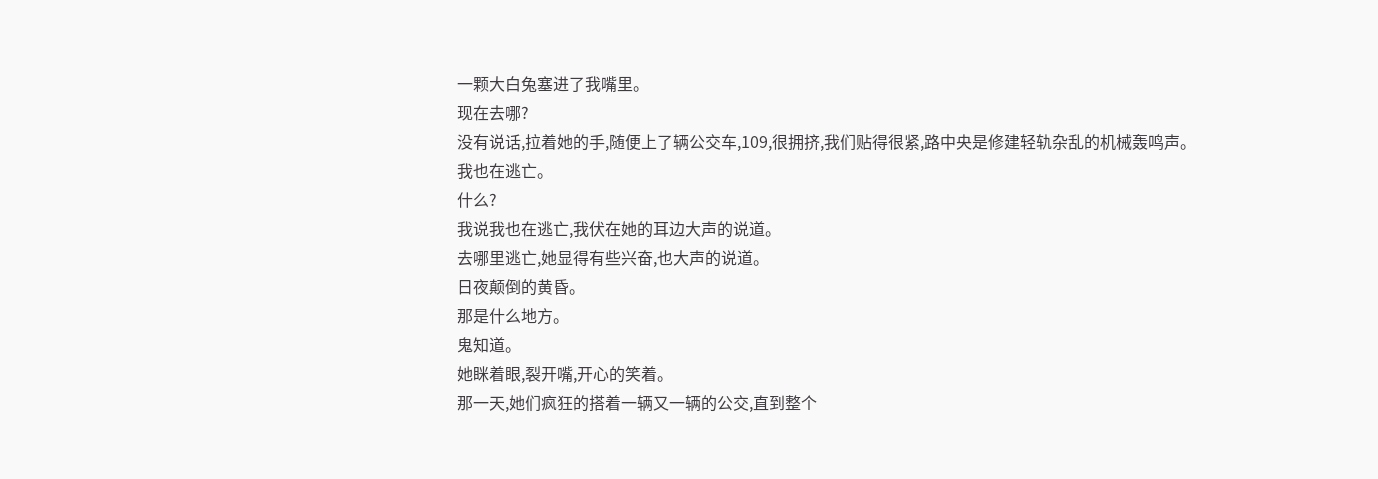一颗大白兔塞进了我嘴里。
现在去哪?
没有说话,拉着她的手,随便上了辆公交车,109,很拥挤,我们贴得很紧,路中央是修建轻轨杂乱的机械轰鸣声。
我也在逃亡。
什么?
我说我也在逃亡,我伏在她的耳边大声的说道。
去哪里逃亡,她显得有些兴奋,也大声的说道。
日夜颠倒的黄昏。
那是什么地方。
鬼知道。
她眯着眼,裂开嘴,开心的笑着。
那一天,她们疯狂的搭着一辆又一辆的公交,直到整个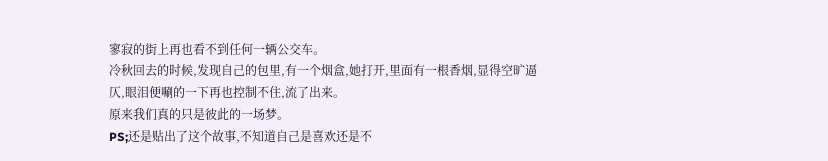寥寂的街上再也看不到任何一辆公交车。
冷秋回去的时候,发现自己的包里,有一个烟盒,她打开,里面有一根香烟,显得空旷逼仄,眼泪便唰的一下再也控制不住,流了出来。
原来我们真的只是彼此的一场梦。
PS;还是贴出了这个故事,不知道自己是喜欢还是不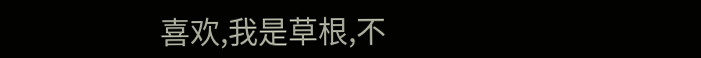喜欢,我是草根,不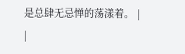是总肆无忌惮的荡漾着。 |
|